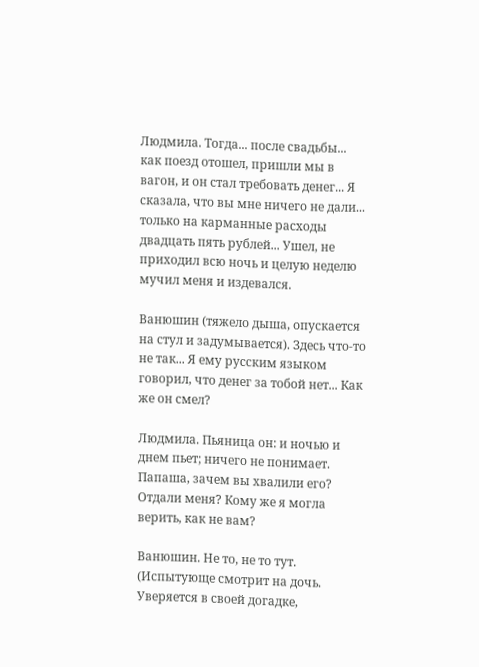Людмила. Тогда... после свадьбы... как поезд отошел, пришли мы в вагон, и он стал требовать денег... Я сказала, что вы мне ничего не дали... только на карманные расходы двадцать пять рублей... Ушел, не приходил всю ночь и целую неделю мучил меня и издевался.

Ванюшин (тяжело дыша, опускается на стул и задумывается). Здесь что-то не так... Я ему русским языком говорил, что денег за тобой нет... Как же он смел?

Людмила. Пьяница он: и ночью и днем пьет; ничего не понимает. Папаша, зачем вы хвалили его? Отдали меня? Кому же я могла верить, как не вам?

Ванюшин. Не то, не то тут. (Испытующе смотрит на дочь. Уверяется в своей догадке,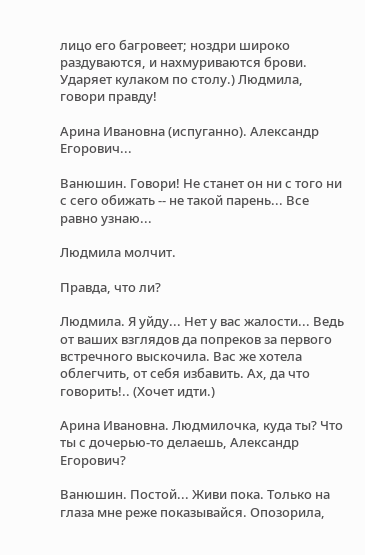лицо его багровеет; ноздри широко раздуваются, и нахмуриваются брови. Ударяет кулаком по столу.) Людмила, говори правду!

Арина Ивановна (испуганно). Александр Егорович...

Ванюшин. Говори! Не станет он ни с того ни с сего обижать -- не такой парень... Все равно узнаю...

Людмила молчит.

Правда, что ли?

Людмила. Я уйду... Нет у вас жалости... Ведь от ваших взглядов да попреков за первого встречного выскочила. Вас же хотела облегчить, от себя избавить. Ах, да что говорить!.. (Хочет идти.)

Арина Ивановна. Людмилочка, куда ты? Что ты с дочерью-то делаешь, Александр Егорович?

Ванюшин. Постой... Живи пока. Только на глаза мне реже показывайся. Опозорила,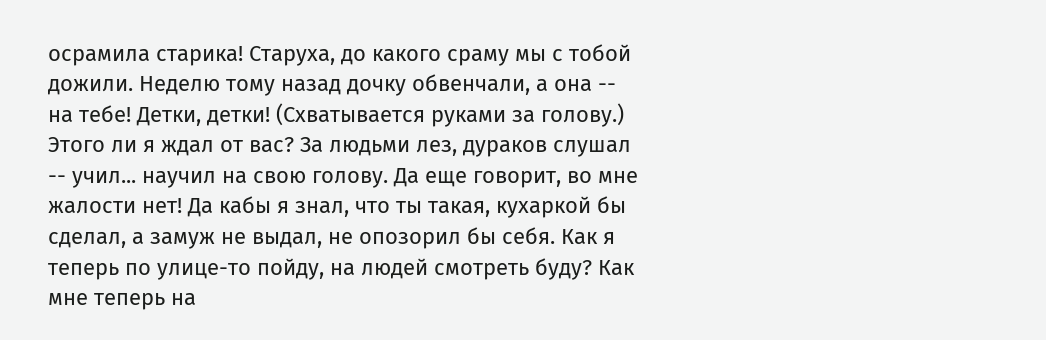осрамила старика! Старуха, до какого сраму мы с тобой дожили. Неделю тому назад дочку обвенчали, а она -- на тебе! Детки, детки! (Схватывается руками за голову.) Этого ли я ждал от вас? За людьми лез, дураков слушал -- учил... научил на свою голову. Да еще говорит, во мне жалости нет! Да кабы я знал, что ты такая, кухаркой бы сделал, а замуж не выдал, не опозорил бы себя. Как я теперь по улице-то пойду, на людей смотреть буду? Как мне теперь на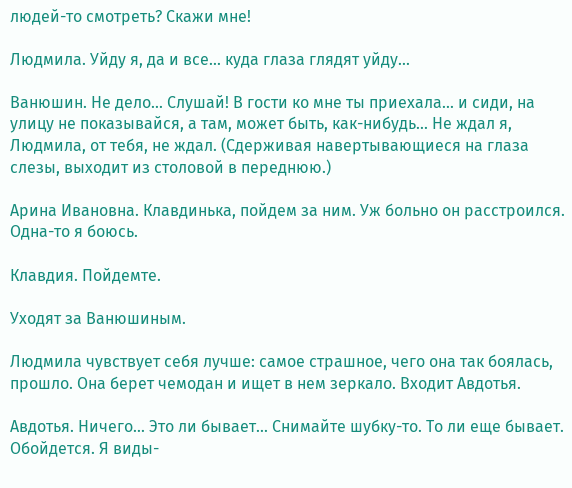людей-то смотреть? Скажи мне!

Людмила. Уйду я, да и все... куда глаза глядят уйду...

Ванюшин. Не дело... Слушай! В гости ко мне ты приехала... и сиди, на улицу не показывайся, а там, может быть, как-нибудь... Не ждал я, Людмила, от тебя, не ждал. (Сдерживая навертывающиеся на глаза слезы, выходит из столовой в переднюю.)

Арина Ивановна. Клавдинька, пойдем за ним. Уж больно он расстроился. Одна-то я боюсь.

Клавдия. Пойдемте.

Уходят за Ванюшиным.

Людмила чувствует себя лучше: самое страшное, чего она так боялась, прошло. Она берет чемодан и ищет в нем зеркало. Входит Авдотья.

Авдотья. Ничего... Это ли бывает... Снимайте шубку-то. То ли еще бывает. Обойдется. Я виды-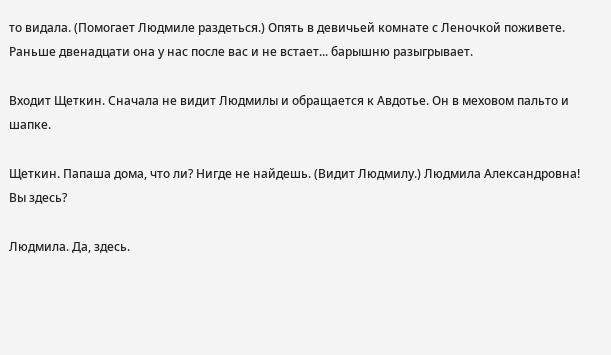то видала. (Помогает Людмиле раздеться.) Опять в девичьей комнате с Леночкой поживете. Раньше двенадцати она у нас после вас и не встает... барышню разыгрывает.

Входит Щеткин. Сначала не видит Людмилы и обращается к Авдотье. Он в меховом пальто и шапке.

Щеткин. Папаша дома, что ли? Нигде не найдешь. (Видит Людмилу.) Людмила Александровна! Вы здесь?

Людмила. Да, здесь.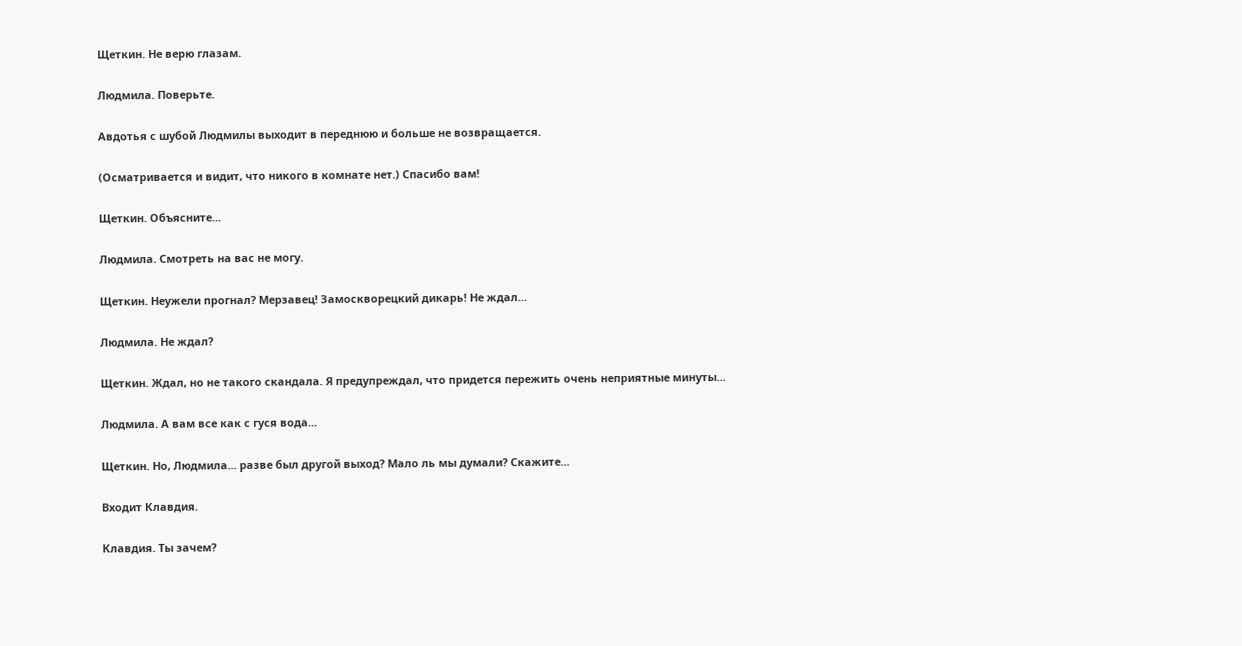Щеткин. Не верю глазам.

Людмила. Поверьте.

Авдотья с шубой Людмилы выходит в переднюю и больше не возвращается.

(Осматривается и видит, что никого в комнате нет.) Спасибо вам!

Щеткин. Объясните...

Людмила. Смотреть на вас не могу.

Щеткин. Неужели прогнал? Мерзавец! Замоскворецкий дикарь! Не ждал...

Людмила. Не ждал?

Щеткин. Ждал, но не такого скандала. Я предупреждал, что придется пережить очень неприятные минуты...

Людмила. А вам все как с гуся вода...

Щеткин. Но, Людмила... разве был другой выход? Мало ль мы думали? Скажите...

Входит Клавдия.

Клавдия. Ты зачем?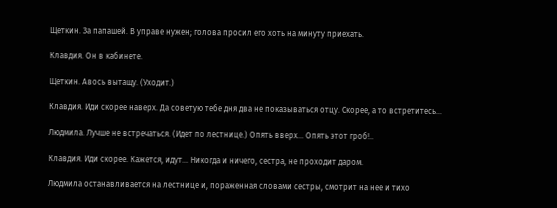Щеткин. За папашей. В управе нужен; голова просил его хоть на минуту приехать.

Клавдия. Он в кабинете.

Щеткин. Авось вытащу. (Уходит.)

Клавдия. Иди скорее наверх. Да советую тебе дня два не показываться отцу. Скорее, а то встретитесь...

Людмила. Лучше не встречаться. (Идет по лестнице.) Опять вверх... Опять этот гроб!..

Клавдия. Иди скорее. Кажется, идут... Никогда и ничего, сестра, не проходит даром.

Людмила останавливается на лестнице и, пораженная словами сестры, смотрит на нее и тихо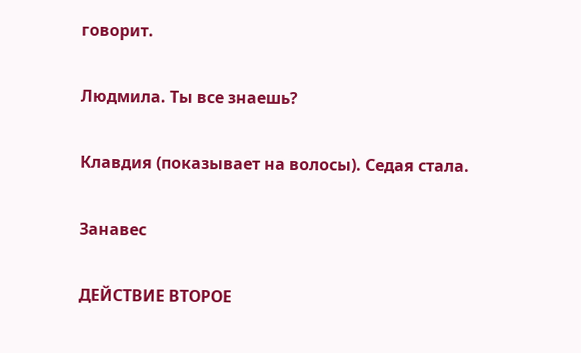говорит.

Людмила. Ты все знаешь?

Клавдия (показывает на волосы). Седая стала.

Занавес

ДЕЙСТВИЕ ВТОРОЕ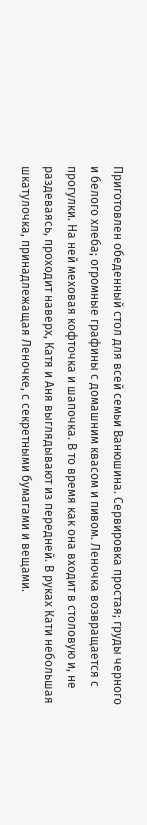Приготовлен обеденный стол для всей семьи Ванюшина. Сервировка простая; груды черного и белого хлеба; огромные графины с домашним квасом и пивом. Леночка возвращается с прогулки. На ней меховая кофточка и шапочка. В то время как она входит в столовую и, не раздеваясь, проходит наверх, Катя и Аня выглядывают из передней. В руках Кати небольшая шкатулочка, принадлежащая Леночке, с секретными бумагами и вещами.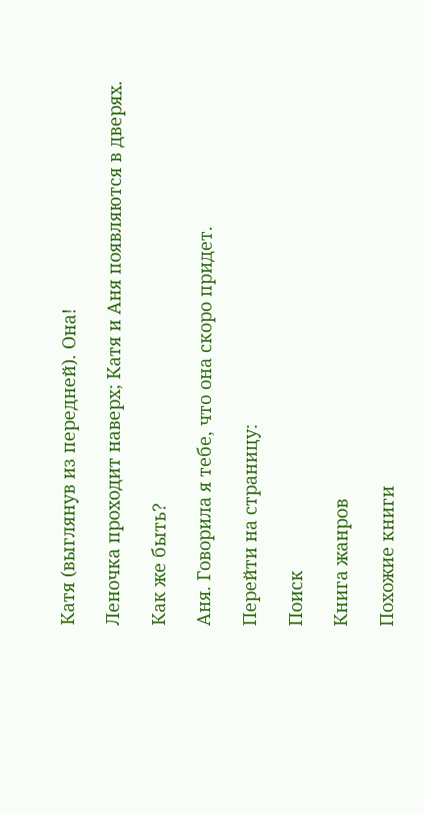Катя (выглянув из передней). Она!

Леночка проходит наверх; Катя и Аня появляются в дверях.

Как же быть?

Аня. Говорила я тебе, что она скоро придет.

Перейти на страницу:

Поиск

Книга жанров

Похожие книги